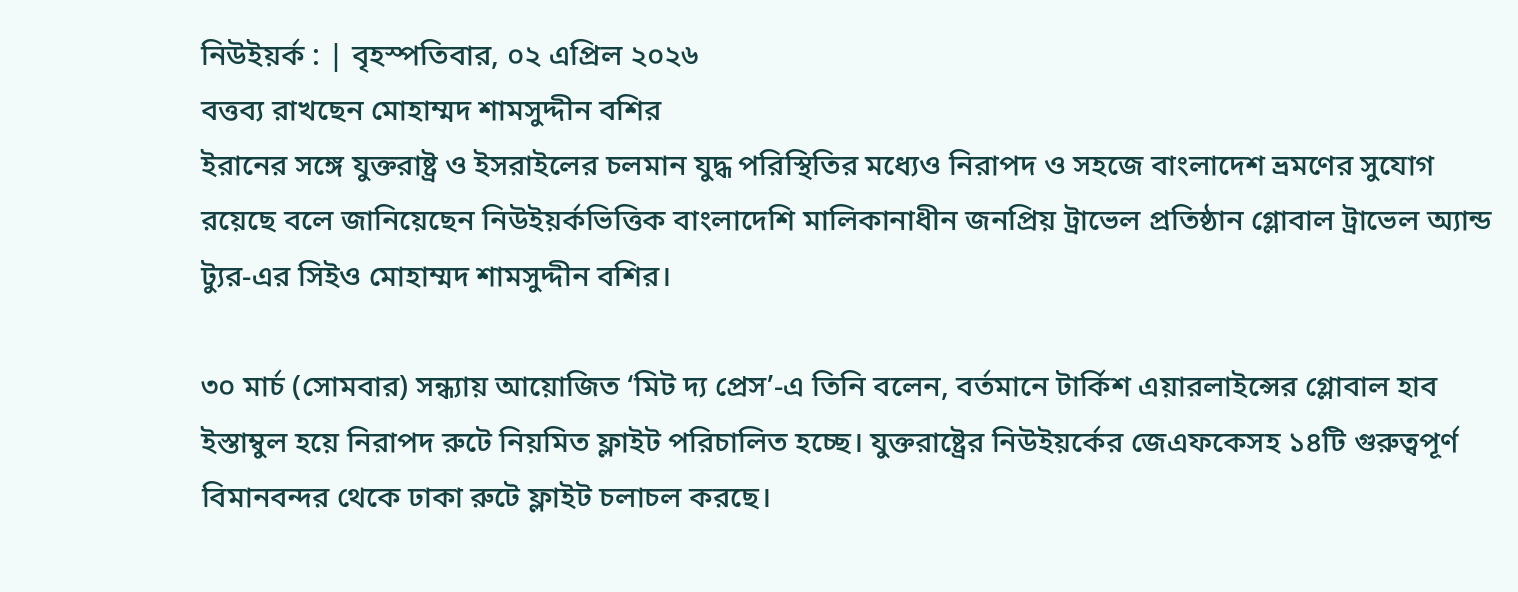নিউইয়র্ক : | বৃহস্পতিবার, ০২ এপ্রিল ২০২৬
বত্তব্য রাখছেন মোহাম্মদ শামসুদ্দীন বশির
ইরানের সঙ্গে যুক্তরাষ্ট্র ও ইসরাইলের চলমান যুদ্ধ পরিস্থিতির মধ্যেও নিরাপদ ও সহজে বাংলাদেশ ভ্রমণের সুযোগ রয়েছে বলে জানিয়েছেন নিউইয়র্কভিত্তিক বাংলাদেশি মালিকানাধীন জনপ্রিয় ট্রাভেল প্রতিষ্ঠান গ্লোবাল ট্রাভেল অ্যান্ড ট্যুর-এর সিইও মোহাম্মদ শামসুদ্দীন বশির।

৩০ মার্চ (সোমবার) সন্ধ্যায় আয়োজিত ‘মিট দ্য প্রেস’-এ তিনি বলেন, বর্তমানে টার্কিশ এয়ারলাইন্সের গ্লোবাল হাব ইস্তাম্বুল হয়ে নিরাপদ রুটে নিয়মিত ফ্লাইট পরিচালিত হচ্ছে। যুক্তরাষ্ট্রের নিউইয়র্কের জেএফকেসহ ১৪টি গুরুত্বপূর্ণ বিমানবন্দর থেকে ঢাকা রুটে ফ্লাইট চলাচল করছে।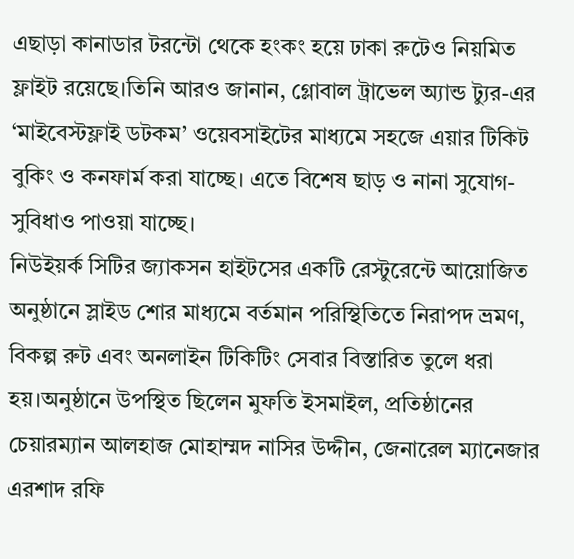এছাড়া কানাডার টরন্টো থেকে হংকং হয়ে ঢাকা রুটেও নিয়মিত ফ্লাইট রয়েছে।তিনি আরও জানান, গ্লোবাল ট্রাভেল অ্যান্ড ট্যুর-এর ‘মাইবেস্টফ্লাই ডটকম’ ওয়েবসাইটের মাধ্যমে সহজে এয়ার টিকিট বুকিং ও কনফার্ম করা যাচ্ছে। এতে বিশেষ ছাড় ও নানা সুযোগ-সুবিধাও পাওয়া যাচ্ছে।
নিউইয়র্ক সিটির জ্যাকসন হাইটসের একটি রেস্টুরেন্টে আয়োজিত অনুষ্ঠানে স্লাইড শোর মাধ্যমে বর্তমান পরিস্থিতিতে নিরাপদ ভ্রমণ, বিকল্প রুট এবং অনলাইন টিকিটিং সেবার বিস্তারিত তুলে ধরা হয়।অনুষ্ঠানে উপস্থিত ছিলেন মুফতি ইসমাইল, প্রতিষ্ঠানের চেয়ারম্যান আলহাজ মোহাম্মদ নাসির উদ্দীন, জেনারেল ম্যানেজার এরশাদ রফি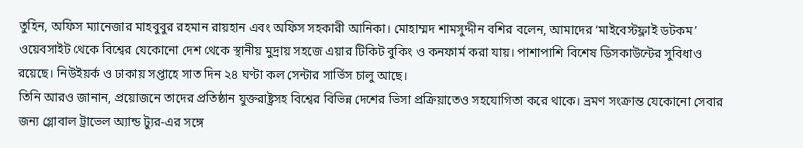তুহিন, অফিস ম্যানেজার মাহবুবুর রহমান রায়হান এবং অফিস সহকারী আনিকা। মোহাম্মদ শামসুদ্দীন বশির বলেন, আমাদের ‘মাইবেস্টফ্লাই ডটকম’ ওয়েবসাইট থেকে বিশ্বের যেকোনো দেশ থেকে স্থানীয় মুদ্রায় সহজে এয়ার টিকিট বুকিং ও কনফার্ম করা যায়। পাশাপাশি বিশেষ ডিসকাউন্টের সুবিধাও রয়েছে। নিউইয়র্ক ও ঢাকায় সপ্তাহে সাত দিন ২৪ ঘণ্টা কল সেন্টার সার্ভিস চালু আছে।
তিনি আরও জানান, প্রয়োজনে তাদের প্রতিষ্ঠান যুক্তরাষ্ট্রসহ বিশ্বের বিভিন্ন দেশের ভিসা প্রক্রিয়াতেও সহযোগিতা করে থাকে। ভ্রমণ সংক্রান্ত যেকোনো সেবার জন্য গ্লোবাল ট্রাভেল অ্যান্ড ট্যুর-এর সঙ্গে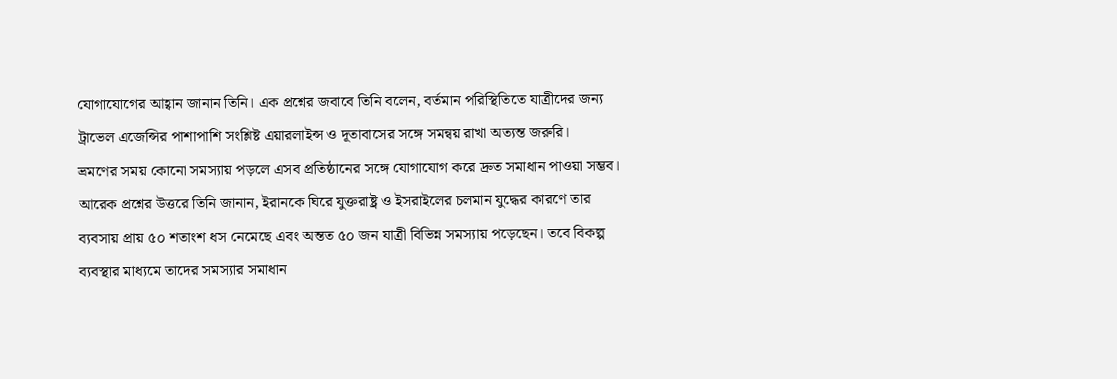যোগাযোগের আহ্বান জানান তিনি। এক প্রশ্নের জবাবে তিনি বলেন, বর্তমান পরিস্থিতিতে যাত্রীদের জন্য ট্রাভেল এজেন্সির পাশাপাশি সংশ্লিষ্ট এয়ারলাইন্স ও দূতাবাসের সঙ্গে সমন্বয় রাখা অত্যন্ত জরুরি।
ভ্রমণের সময় কোনো সমস্যায় পড়লে এসব প্রতিষ্ঠানের সঙ্গে যোগাযোগ করে দ্রুত সমাধান পাওয়া সম্ভব। আরেক প্রশ্নের উত্তরে তিনি জানান, ইরানকে ঘিরে যুক্তরাষ্ট্র ও ইসরাইলের চলমান যুদ্ধের কারণে তার ব্যবসায় প্রায় ৫০ শতাংশ ধস নেমেছে এবং অন্তত ৫০ জন যাত্রী বিভিন্ন সমস্যায় পড়েছেন। তবে বিকল্প ব্যবস্থার মাধ্যমে তাদের সমস্যার সমাধান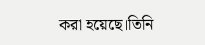করা হয়েছে।তিনি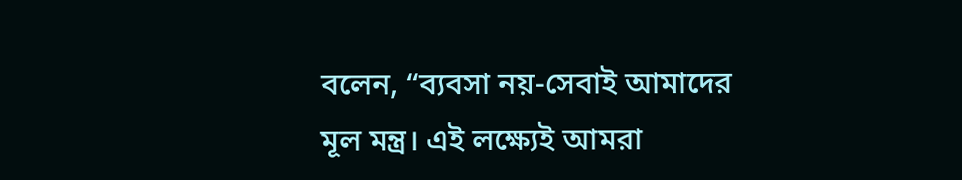বলেন, “ব্যবসা নয়-সেবাই আমাদের মূল মন্ত্র। এই লক্ষ্যেই আমরা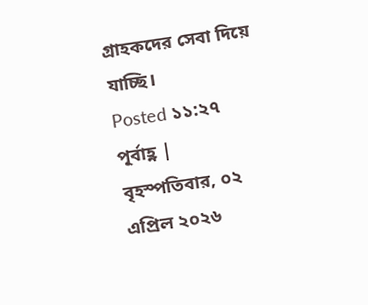গ্রাহকদের সেবা দিয়ে যাচ্ছি।
Posted ১১:২৭ পূর্বাহ্ণ | বৃহস্পতিবার, ০২ এপ্রিল ২০২৬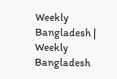Weekly Bangladesh | Weekly Bangladesh